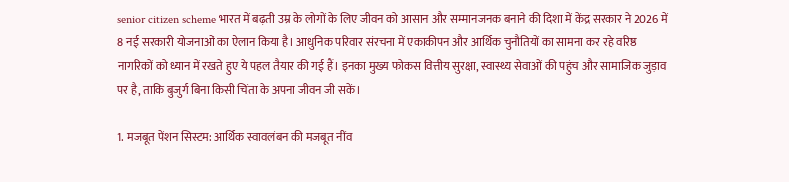senior citizen scheme भारत में बढ़ती उम्र के लोगों के लिए जीवन को आसान और सम्मानजनक बनाने की दिशा में केंद्र सरकार ने 2026 में 8 नई सरकारी योजनाओं का ऐलान किया है। आधुनिक परिवार संरचना में एकाकीपन और आर्थिक चुनौतियों का सामना कर रहे वरिष्ठ नागरिकों को ध्यान में रखते हुए ये पहल तैयार की गई हैं। इनका मुख्य फोकस वित्तीय सुरक्षा, स्वास्थ्य सेवाओं की पहुंच और सामाजिक जुड़ाव पर है, ताकि बुजुर्ग बिना किसी चिंता के अपना जीवन जी सकें।

1. मजबूत पेंशन सिस्टम: आर्थिक स्वावलंबन की मजबूत नींव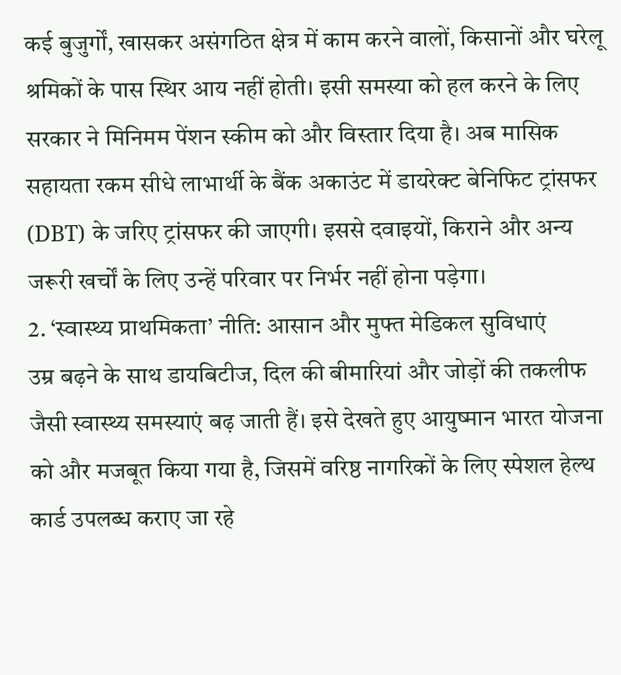कई बुजुर्गों, खासकर असंगठित क्षेत्र में काम करने वालों, किसानों और घरेलू श्रमिकों के पास स्थिर आय नहीं होती। इसी समस्या को हल करने के लिए सरकार ने मिनिमम पेंशन स्कीम को और विस्तार दिया है। अब मासिक सहायता रकम सीधे लाभार्थी के बैंक अकाउंट में डायरेक्ट बेनिफिट ट्रांसफर (DBT) के जरिए ट्रांसफर की जाएगी। इससे दवाइयों, किराने और अन्य जरूरी खर्चों के लिए उन्हें परिवार पर निर्भर नहीं होना पड़ेगा।
2. ‘स्वास्थ्य प्राथमिकता’ नीति: आसान और मुफ्त मेडिकल सुविधाएं
उम्र बढ़ने के साथ डायबिटीज, दिल की बीमारियां और जोड़ों की तकलीफ जैसी स्वास्थ्य समस्याएं बढ़ जाती हैं। इसे देखते हुए आयुष्मान भारत योजना को और मजबूत किया गया है, जिसमें वरिष्ठ नागरिकों के लिए स्पेशल हेल्थ कार्ड उपलब्ध कराए जा रहे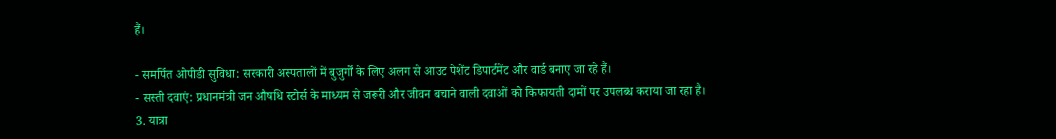हैं।

- समर्पित ओपीडी सुविधा: सरकारी अस्पतालों में बुजुर्गों के लिए अलग से आउट पेशेंट डिपार्टमेंट और वार्ड बनाए जा रहे हैं।
- सस्ती दवाएं: प्रधानमंत्री जन औषधि स्टोर्स के माध्यम से जरूरी और जीवन बचाने वाली दवाओं को किफायती दामों पर उपलब्ध कराया जा रहा है।
3. यात्रा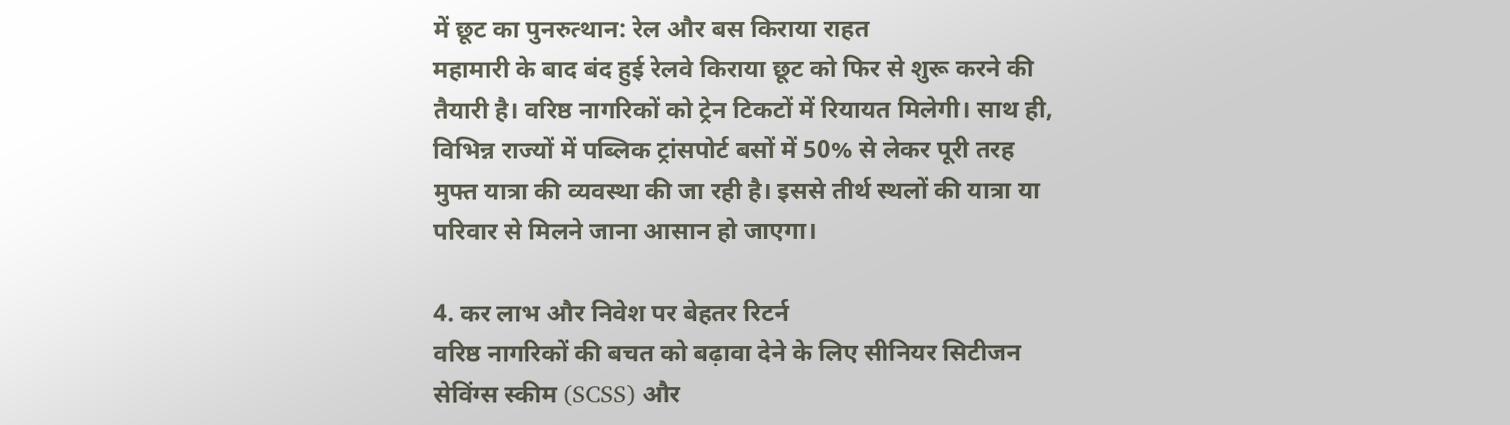में छूट का पुनरुत्थान: रेल और बस किराया राहत
महामारी के बाद बंद हुई रेलवे किराया छूट को फिर से शुरू करने की तैयारी है। वरिष्ठ नागरिकों को ट्रेन टिकटों में रियायत मिलेगी। साथ ही, विभिन्न राज्यों में पब्लिक ट्रांसपोर्ट बसों में 50% से लेकर पूरी तरह मुफ्त यात्रा की व्यवस्था की जा रही है। इससे तीर्थ स्थलों की यात्रा या परिवार से मिलने जाना आसान हो जाएगा।

4. कर लाभ और निवेश पर बेहतर रिटर्न
वरिष्ठ नागरिकों की बचत को बढ़ावा देने के लिए सीनियर सिटीजन सेविंग्स स्कीम (SCSS) और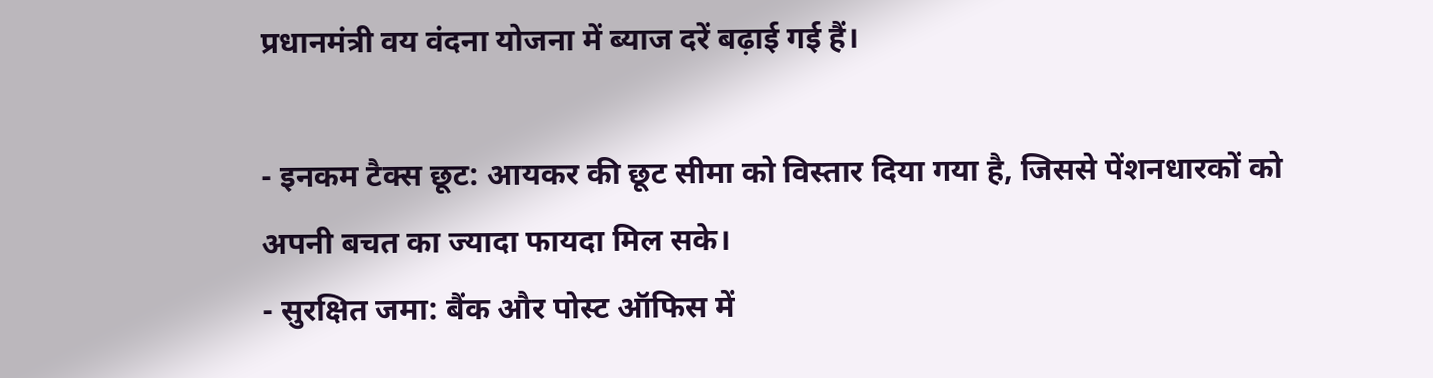प्रधानमंत्री वय वंदना योजना में ब्याज दरें बढ़ाई गई हैं।

- इनकम टैक्स छूट: आयकर की छूट सीमा को विस्तार दिया गया है, जिससे पेंशनधारकों को अपनी बचत का ज्यादा फायदा मिल सके।
- सुरक्षित जमा: बैंक और पोस्ट ऑफिस में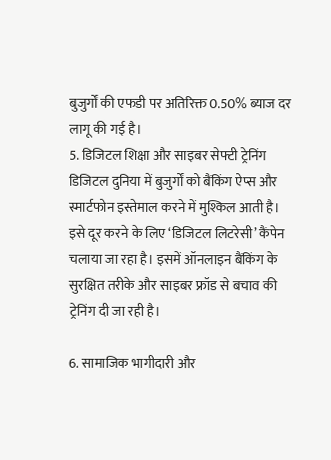बुजुर्गों की एफडी पर अतिरिक्त 0.50% ब्याज दर लागू की गई है।
5. डिजिटल शिक्षा और साइबर सेफ्टी ट्रेनिंग
डिजिटल दुनिया में बुजुर्गों को बैंकिंग ऐप्स और स्मार्टफोन इस्तेमाल करने में मुश्किल आती है। इसे दूर करने के लिए ‘डिजिटल लिटरेसी’ कैंपेन चलाया जा रहा है। इसमें ऑनलाइन बैंकिंग के सुरक्षित तरीके और साइबर फ्रॉड से बचाव की ट्रेनिंग दी जा रही है।

6. सामाजिक भागीदारी और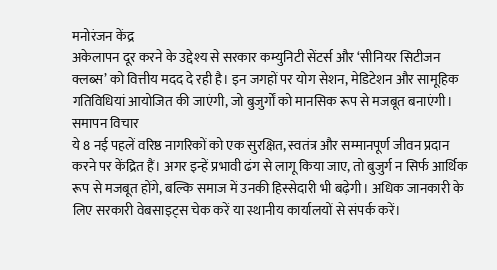मनोरंजन केंद्र
अकेलापन दूर करने के उद्देश्य से सरकार कम्युनिटी सेंटर्स और ‘सीनियर सिटीजन क्लब्स’ को वित्तीय मदद दे रही है। इन जगहों पर योग सेशन, मेडिटेशन और सामूहिक गतिविधियां आयोजित की जाएंगी, जो बुजुर्गों को मानसिक रूप से मजबूत बनाएंगी।
समापन विचार
ये 8 नई पहलें वरिष्ठ नागरिकों को एक सुरक्षित, स्वतंत्र और सम्मानपूर्ण जीवन प्रदान करने पर केंद्रित हैं। अगर इन्हें प्रभावी ढंग से लागू किया जाए, तो बुजुर्ग न सिर्फ आर्थिक रूप से मजबूत होंगे, बल्कि समाज में उनकी हिस्सेदारी भी बढ़ेगी। अधिक जानकारी के लिए सरकारी वेबसाइट्स चेक करें या स्थानीय कार्यालयों से संपर्क करें।